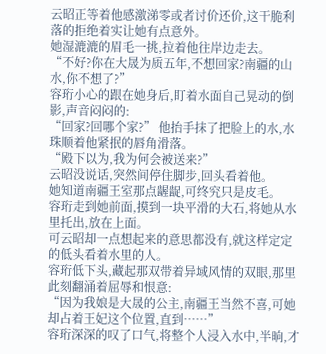云昭正等着他感激涕零或者讨价还价,这干脆利落的拒绝着实让她有点意外。
她湿漉漉的眉毛一挑,拉着他往岸边走去。
“不好?你在大晟为质五年,不想回家?南疆的山水,你不想了?”
容珩小心的跟在她身后,盯着水面自己晃动的倒影,声音闷闷的:
“回家?回哪个家?” 他抬手抹了把脸上的水,水珠顺着他紧抿的唇角滑落。
“殿下以为,我为何会被送来?”
云昭没说话,突然间停住脚步,回头看着他。
她知道南疆王室那点龌龊,可终究只是皮毛。
容珩走到她前面,摸到一块平滑的大石,将她从水里托出,放在上面。
可云昭却一点想起来的意思都没有,就这样定定的低头看着水里的人。
容珩低下头,藏起那双带着异域风情的双眼,那里此刻翻涌着屈辱和恨意:
“因为我娘是大晟的公主,南疆王当然不喜,可她却占着王妃这个位置,直到……”
容珩深深的叹了口气,将整个人浸入水中,半晌,才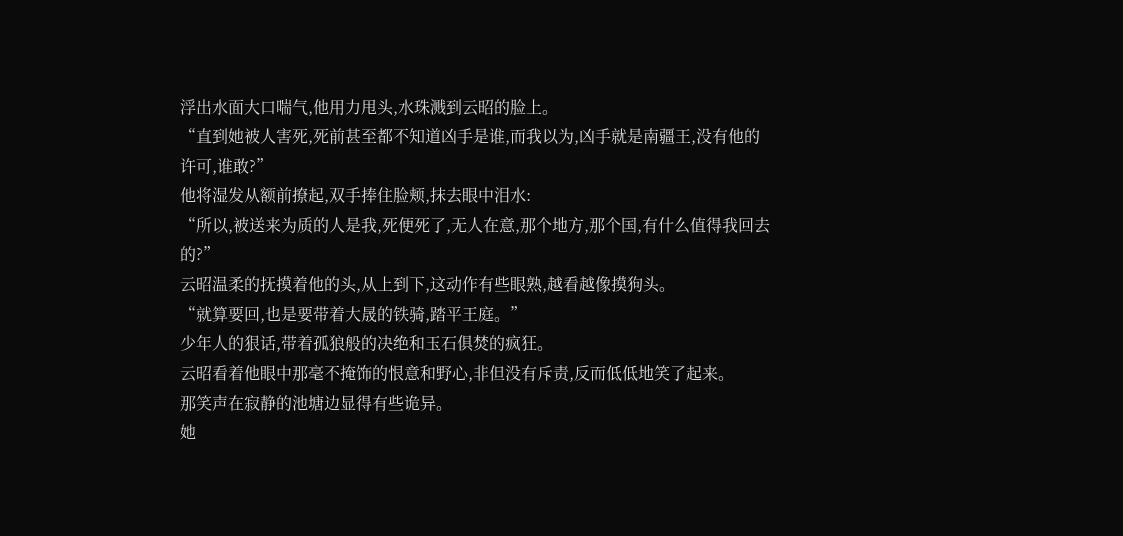浮出水面大口喘气,他用力甩头,水珠溅到云昭的脸上。
“直到她被人害死,死前甚至都不知道凶手是谁,而我以为,凶手就是南疆王,没有他的许可,谁敢?”
他将湿发从额前撩起,双手捧住脸颊,抹去眼中泪水:
“所以,被送来为质的人是我,死便死了,无人在意,那个地方,那个国,有什么值得我回去的?”
云昭温柔的抚摸着他的头,从上到下,这动作有些眼熟,越看越像摸狗头。
“就算要回,也是要带着大晟的铁骑,踏平王庭。”
少年人的狠话,带着孤狼般的决绝和玉石俱焚的疯狂。
云昭看着他眼中那毫不掩饰的恨意和野心,非但没有斥责,反而低低地笑了起来。
那笑声在寂静的池塘边显得有些诡异。
她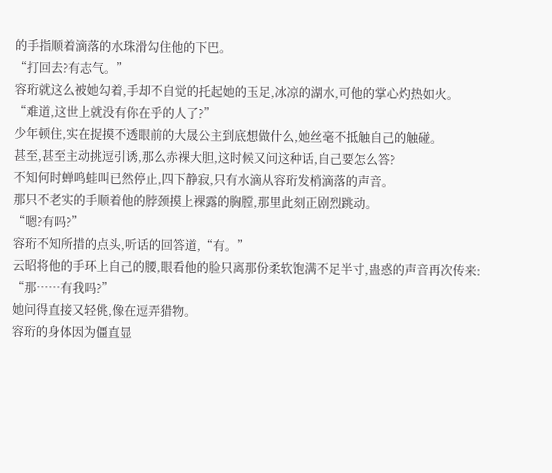的手指顺着滴落的水珠滑勾住他的下巴。
“打回去?有志气。”
容珩就这么被她勾着,手却不自觉的托起她的玉足,冰凉的湖水,可他的掌心灼热如火。
“难道,这世上就没有你在乎的人了?”
少年顿住,实在捉摸不透眼前的大晟公主到底想做什么,她丝毫不抵触自己的触碰。
甚至,甚至主动挑逗引诱,那么赤裸大胆,这时候又问这种话,自己要怎么答?
不知何时蝉鸣蛙叫已然停止,四下静寂,只有水滴从容珩发梢滴落的声音。
那只不老实的手顺着他的脖颈摸上裸露的胸膛,那里此刻正剧烈跳动。
“嗯?有吗?”
容珩不知所措的点头,听话的回答道,“有。”
云昭将他的手环上自己的腰,眼看他的脸只离那份柔软饱满不足半寸,蛊惑的声音再次传来:
“那……有我吗?”
她问得直接又轻佻,像在逗弄猎物。
容珩的身体因为僵直显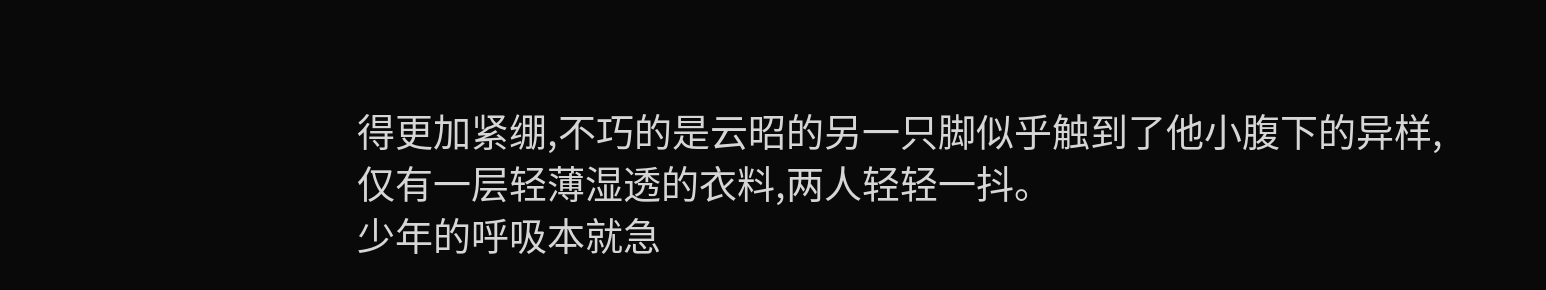得更加紧绷,不巧的是云昭的另一只脚似乎触到了他小腹下的异样,仅有一层轻薄湿透的衣料,两人轻轻一抖。
少年的呼吸本就急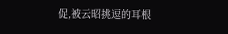促,被云昭挑逗的耳根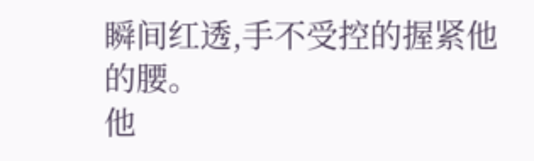瞬间红透,手不受控的握紧他的腰。
他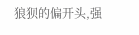狼狈的偏开头,强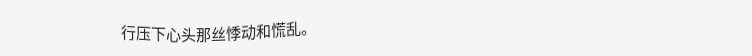行压下心头那丝悸动和慌乱。